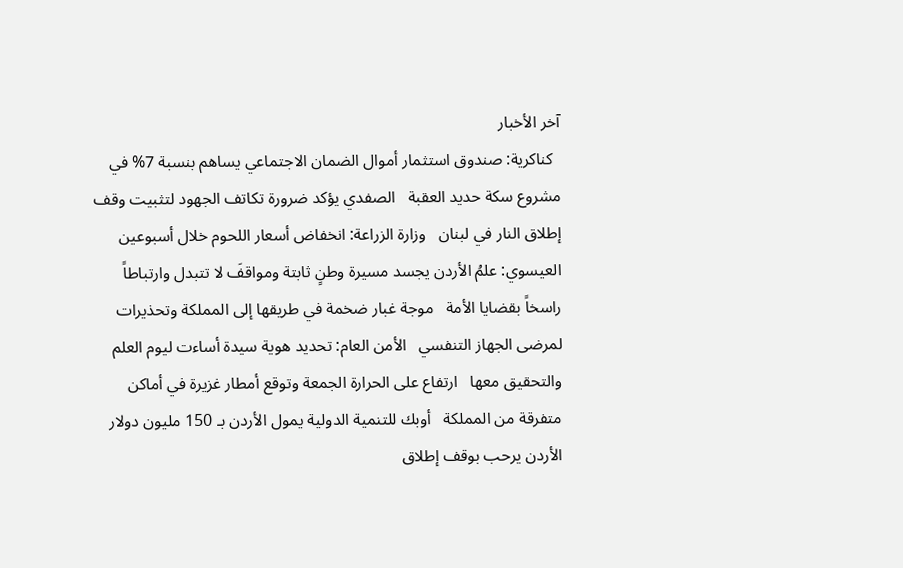آخر الأخبار
  كناكرية: صندوق استثمار أموال الضمان الاجتماعي يساهم بنسبة 7% في مشروع سكة حديد العقبة   الصفدي يؤكد ضرورة تكاتف الجهود لتثبيت وقف إطلاق النار في لبنان   وزارة الزراعة: انخفاض أسعار اللحوم خلال أسبوعين   العيسوي: علمُ الأردن يجسد مسيرة وطنٍ ثابتة ومواقفَ لا تتبدل وارتباطاً راسخاً بقضايا الأمة   موجة غبار ضخمة في طريقها إلى المملكة وتحذيرات لمرضى الجهاز التنفسي   الأمن العام: تحديد هوية سيدة أساءت ليوم العلم والتحقيق معها   ارتفاع على الحرارة الجمعة وتوقع أمطار غزيرة في أماكن متفرقة من المملكة   أوبك للتنمية الدولية يمول الأردن بـ 150 مليون دولار   الأردن يرحب بوقف إطلاق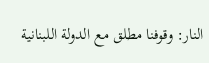النار: وقوفنا مطلق مع الدولة اللبنانية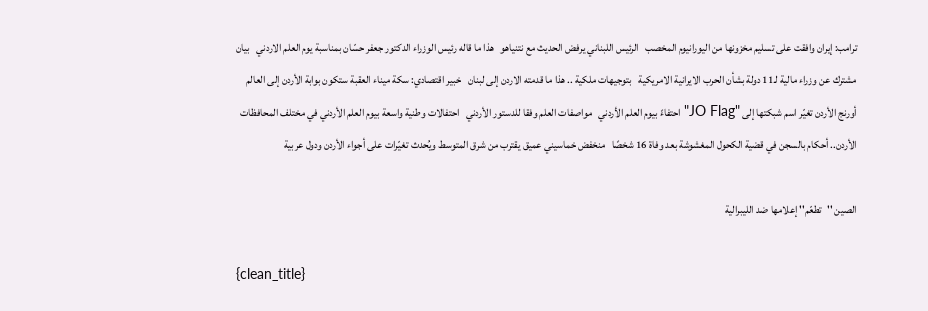ترامب: إيران وافقت على تسليم مخزونها من اليورانيوم المخصب   الرئيس اللبناني يرفض الحديث مع نتنياهو   هذا ما قاله رئيس الوزراء الدكتور جعفر حسّان بمناسبة يوم العلم الاردني   بيان مشترك عن وزراء مالية لـ11 دولة بشأن الحرب الايرانية الامريكية   بتوجيهات ملكية .. هذا ما قدمته الاردن إلى لبنان   خبير اقتصادي: سكة ميناء العقبة ستكون بوابة الأردن إلى العالم   أورنج الأردن تغيّر اسم شبكتها إلى "JO Flag"احتفاءً بيوم العلم الأردني   مواصفات العلم وفقا للدستور الأردني   احتفالات وطنية واسعة بيوم العلم الأردني في مختلف المحافظات   الأردن.. أحكام بالسجن في قضية الكحول المغشوشة بعد وفاة 16 شخصًا   منخفض خماسيني عميق يقترب من شرق المتوسط ويُحدث تغيّرات على أجواء الأردن ودول عربية

الصين ''تطعّم'' إعلامها ضد الليبرالية

{clean_title}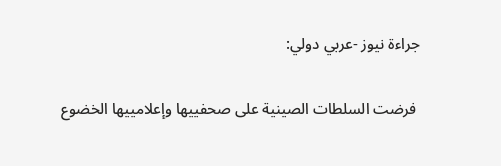جراءة نيوز -عربي دولي:

 فرضت السلطات الصينية على صحفييها وإعلامييها الخضوع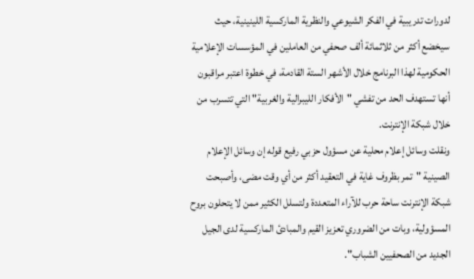لدورات تدريبية في الفكر الشيوعي والنظرية الماركسية اللينينية، حيث سيخضع أكثر من ثلاثمائة ألف صحفي من العاملين في المؤسسات الإعلامية الحكومية لهذا البرنامج خلال الأشهر الستة القادمة، في خطوة اعتبر مراقبون أنها تستهدف الحد من تفشي "الأفكار الليبرالية والغربية" التي تتسرب من خلال شبكة الإنترنت.
ونقلت وسائل إعلام محلية عن مسؤول حزبي رفيع قوله إن وسائل الإعلام الصينية "تمر بظروف غاية في التعقيد أكثر من أي وقت مضى، وأصبحت شبكة الإنترنت ساحة حرب للآراء المتعددة ولتسلل الكثير ممن لا يتحلون بروح المسؤولية، وبات من الضروري تعزيز القيم والمبادئ الماركسية لدى الجيل الجديد من الصحفيين الشباب".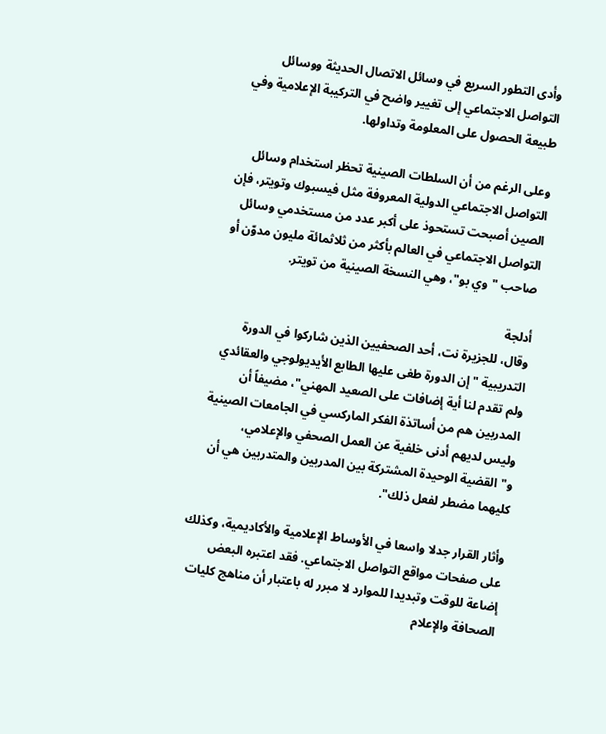وأدى التطور السريع في وسائل الاتصال الحديثة ووسائل التواصل الاجتماعي إلى تغيير واضح في التركيبة الإعلامية وفي طبيعة الحصول على المعلومة وتداولها.

وعلى الرغم من أن السلطات الصينية تحظر استخدام وسائل التواصل الاجتماعي الدولية المعروفة مثل فيسبوك وتويتر، فإن الصين أصبحت تستحوذ على أكبر عدد من مستخدمي وسائل التواصل الاجتماعي في العالم بأكثر من ثلاثمائة مليون مدوّن أو صاحب "وي بو"، وهي النسخة الصينية من تويتر.

أدلجة
وقال، للجزيرة نت، أحد الصحفيين الذين شاركوا في الدورة التدريبية "إن الدورة طغى عليها الطابع الأيديولوجي والعقائدي ولم تقدم لنا أية إضافات على الصعيد المهني"، مضيفاً أن المدربين هم من أساتذة الفكر الماركسي في الجامعات الصينية وليس لديهم أدنى خلفية عن العمل الصحفي والإعلامي، و"القضية الوحيدة المشتركة بين المدربين والمتدربين هي أن كليهما مضطر لفعل ذلك".

وأثار القرار جدلا واسعا في الأوساط الإعلامية والأكاديمية، وكذلك على صفحات مواقع التواصل الاجتماعي. فقد اعتبره البعض إضاعة للوقت وتبديدا للموارد لا مبرر له باعتبار أن مناهج كليات الصحافة والإعلام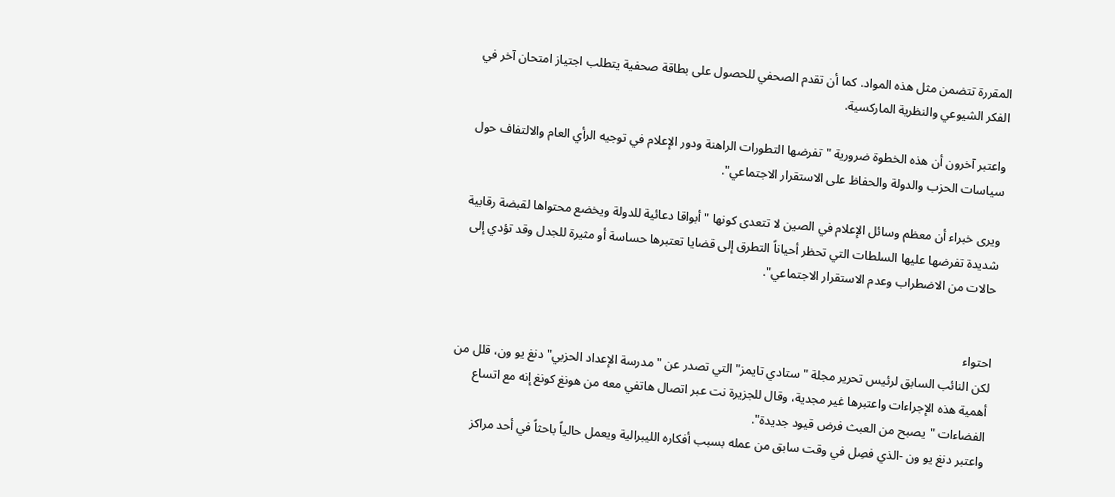المقررة تتضمن مثل هذه المواد. كما أن تقدم الصحفي للحصول على بطاقة صحفية يتطلب اجتياز امتحان آخر في الفكر الشيوعي والنظرية الماركسية.

واعتبر آخرون أن هذه الخطوة ضرورية "تفرضها التطورات الراهنة ودور الإعلام في توجيه الرأي العام والالتفاف حول سياسات الحزب والدولة والحفاظ على الاستقرار الاجتماعي".

ويرى خبراء أن معظم وسائل الإعلام في الصين لا تتعدى كونها "أبواقا دعائية للدولة ويخضع محتواها لقبضة رقابية شديدة تفرضها عليها السلطات التي تحظر أحياناً التطرق إلى قضايا تعتبرها حساسة أو مثيرة للجدل وقد تؤدي إلى حالات من الاضطراب وعدم الاستقرار الاجتماعي".


احتواء
لكن النائب السابق لرئيس تحرير مجلة "ستادي تايمز" التي تصدر عن "مدرسة الإعداد الحزبي" دنغ يو ون، قلل من أهمية هذه الإجراءات واعتبرها غير مجدية، وقال للجزيرة نت عبر اتصال هاتفي معه من هونغ كونغ إنه مع اتساع الفضاءات "يصبح من العبث فرض قيود جديدة".
واعتبر دنغ يو ون -الذي فصِل في وقت سابق من عمله بسبب أفكاره الليبرالية ويعمل حالياً باحثاً في أحد مراكز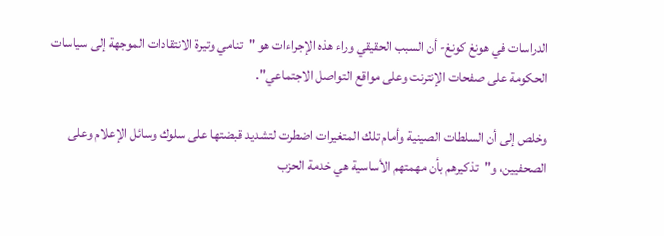الدراسات في هونغ كونغ- أن السبب الحقيقي وراء هذه الإجراءات هو "تنامي وتيرة الانتقادات الموجهة إلى سياسات الحكومة على صفحات الإنترنت وعلى مواقع التواصل الاجتماعي".

وخلص إلى أن السلطات الصينية وأمام تلك المتغيرات اضطرت لتشديد قبضتها على سلوك وسائل الإعلام وعلى الصحفيين، و"تذكيرهم بأن مهمتهم الأساسية هي خدمة الحزب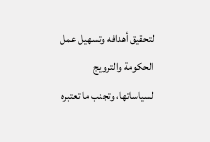لتحقيق أهدافه وتسهيل عمل الحكومة والترويج لسياساتها، وتجنب ما تعتبره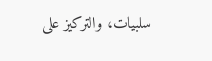سلبيات، والتركيز على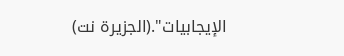الإيجابيات".(الجزيرة نت)